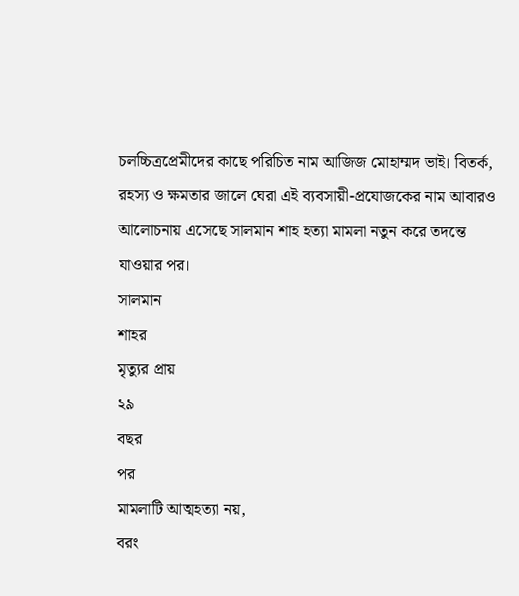চলচ্চিত্রপ্রেমীদের কাছে পরিচিত নাম আজিজ মোহাম্মদ ভাই। বিতর্ক, রহস্য ও ক্ষমতার জালে ঘেরা এই ব্যবসায়ী-প্রযোজকের নাম আবারও আলোচনায় এসেছে সালমান শাহ হত্যা মামলা নতুন করে তদন্তে যাওয়ার পর।
সালমান
শাহর
মৃত্যুর প্রায়
২৯
বছর
পর
মামলাটি আত্মহত্যা নয়,
বরং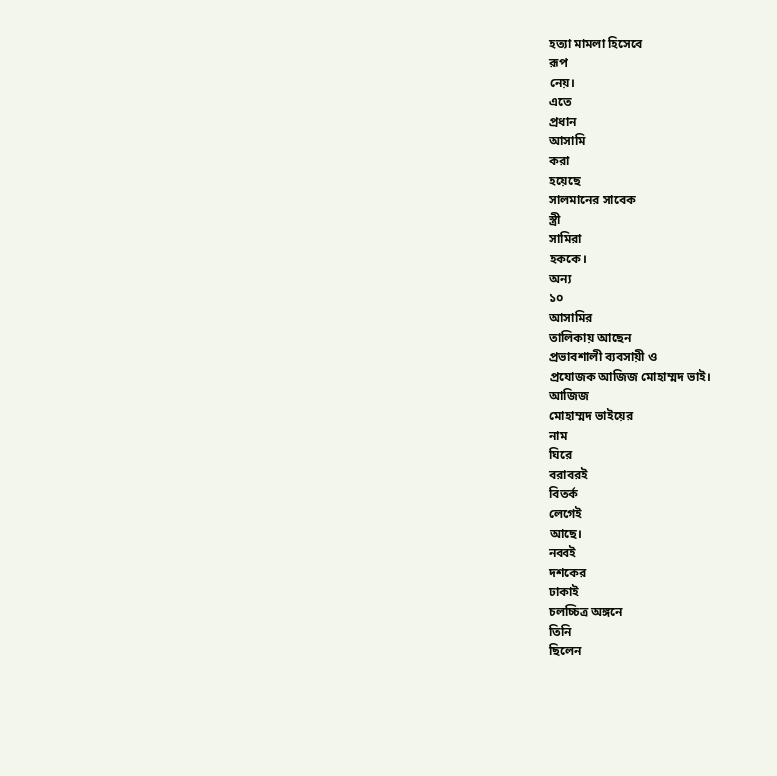হত্যা মামলা হিসেবে
রূপ
নেয়।
এতে
প্রধান
আসামি
করা
হয়েছে
সালমানের সাবেক
স্ত্রী
সামিরা
হককে।
অন্য
১০
আসামির
তালিকায় আছেন
প্রভাবশালী ব্যবসায়ী ও
প্রযোজক আজিজ মোহাম্মদ ভাই।
আজিজ
মোহাম্মদ ভাইয়ের
নাম
ঘিরে
বরাবরই
বিতর্ক
লেগেই
আছে।
নব্বই
দশকের
ঢাকাই
চলচ্চিত্র অঙ্গনে
তিনি
ছিলেন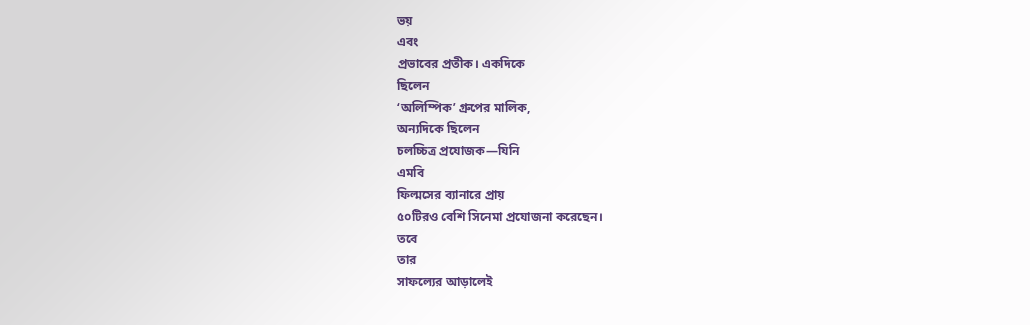ভয়
এবং
প্রভাবের প্রতীক। একদিকে
ছিলেন
‘অলিম্পিক’ গ্রুপের মালিক,
অন্যদিকে ছিলেন
চলচ্চিত্র প্রযোজক—যিনি
এমবি
ফিল্মসের ব্যানারে প্রায়
৫০টিরও বেশি সিনেমা প্রযোজনা করেছেন।
তবে
তার
সাফল্যের আড়ালেই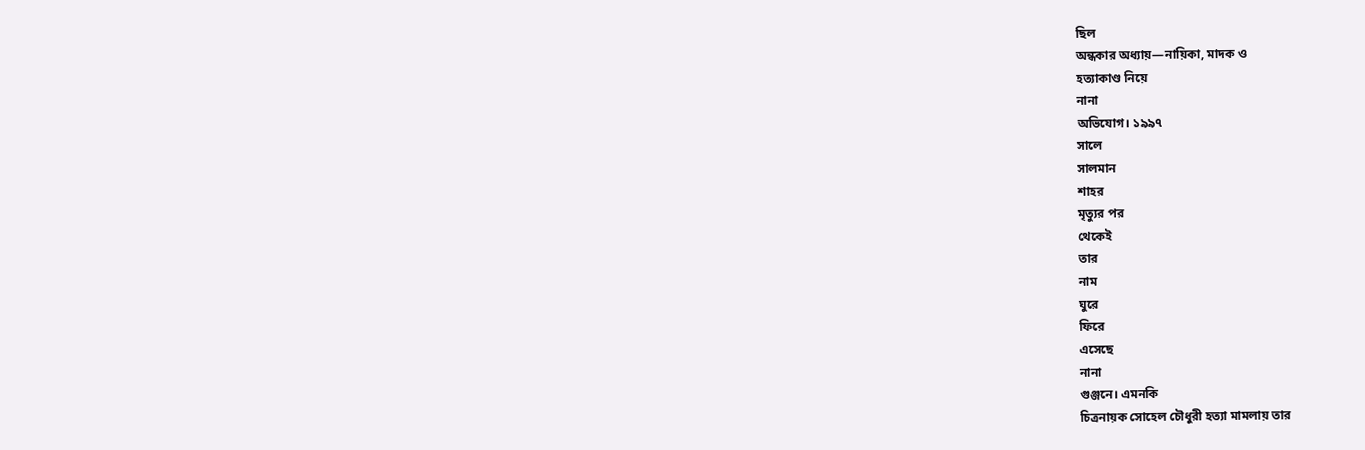ছিল
অন্ধকার অধ্যায়—নায়িকা, মাদক ও
হত্যাকাণ্ড নিয়ে
নানা
অভিযোগ। ১৯৯৭
সালে
সালমান
শাহর
মৃত্যুর পর
থেকেই
তার
নাম
ঘুরে
ফিরে
এসেছে
নানা
গুঞ্জনে। এমনকি
চিত্রনায়ক সোহেল চৌধুরী হত্যা মামলায় তার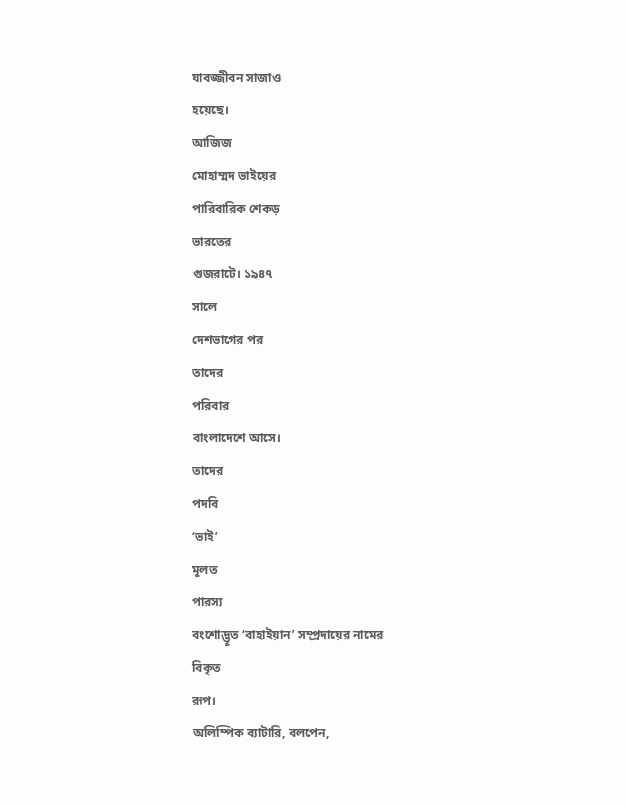যাবজ্জীবন সাজাও
হয়েছে।
আজিজ
মোহাম্মদ ভাইয়ের
পারিবারিক শেকড়
ভারতের
গুজরাটে। ১৯৪৭
সালে
দেশভাগের পর
তাদের
পরিবার
বাংলাদেশে আসে।
তাদের
পদবি
‘ভাই’
মূলত
পারস্য
বংশোদ্ভূত ‘বাহাইয়ান’ সম্প্রদায়ের নামের
বিকৃত
রূপ।
অলিম্পিক ব্যাটারি, বলপেন,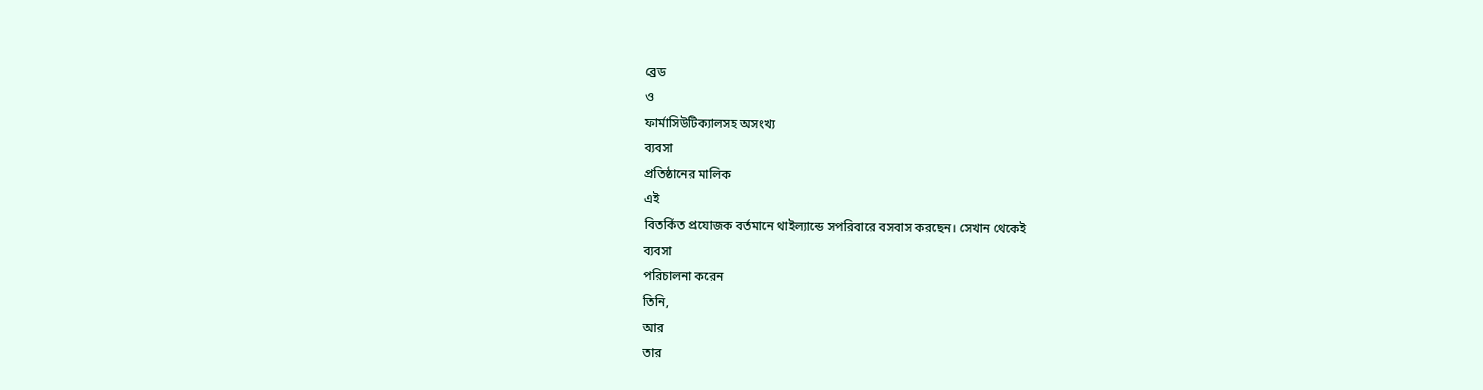ব্রেড
ও
ফার্মাসিউটিক্যালসহ অসংখ্য
ব্যবসা
প্রতিষ্ঠানের মালিক
এই
বিতর্কিত প্রযোজক বর্তমানে থাইল্যান্ডে সপরিবারে বসবাস করছেন। সেখান থেকেই
ব্যবসা
পরিচালনা করেন
তিনি,
আর
তার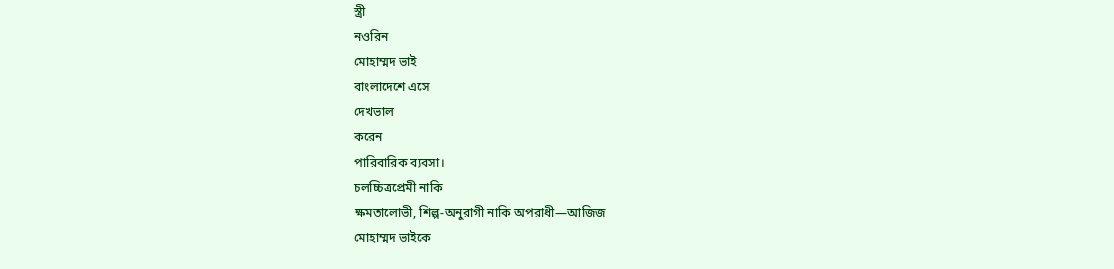স্ত্রী
নওরিন
মোহাম্মদ ভাই
বাংলাদেশে এসে
দেখভাল
করেন
পারিবারিক ব্যবসা।
চলচ্চিত্রপ্রেমী নাকি
ক্ষমতালোভী, শিল্প-অনুরাগী নাকি অপরাধী—আজিজ
মোহাম্মদ ভাইকে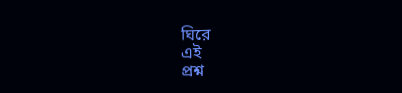ঘিরে
এই
প্রশ্ন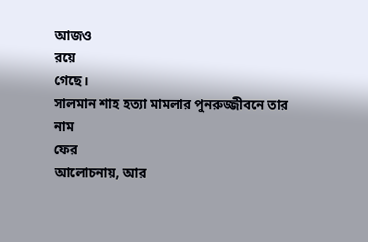আজও
রয়ে
গেছে।
সালমান শাহ হত্যা মামলার পুনরুজ্জীবনে তার
নাম
ফের
আলোচনায়, আর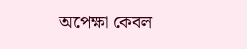অপেক্ষা কেবল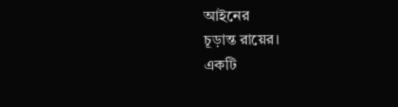আইনের
চূড়ান্ত রায়ের।
একটি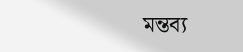মন্তব্য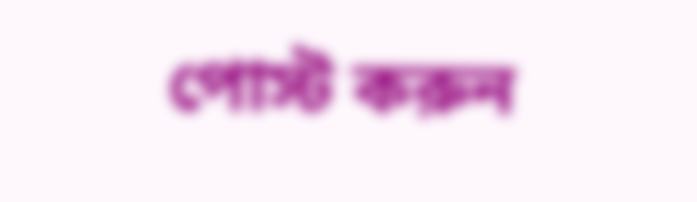পোস্ট করুন